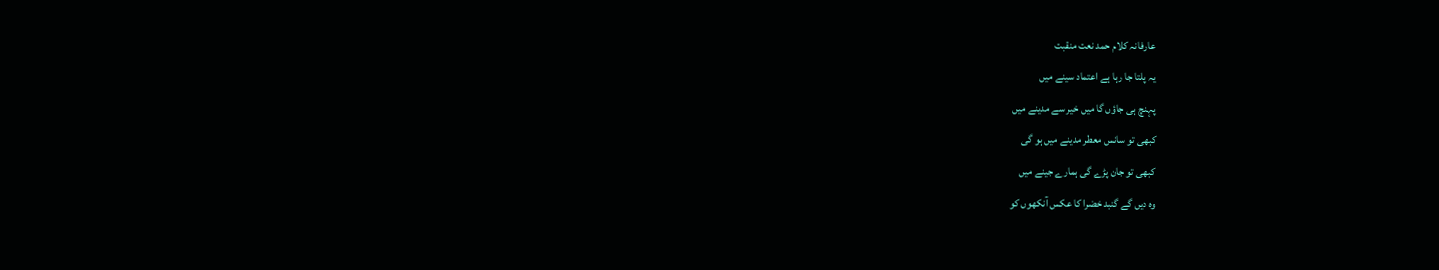عارفانہ کلام حمد نعت منقبت
یہ پلتا جا رہا ہے اعتماد سینے میں
پہنچ ہی جاؤں گا میں خیر سے مدینے میں
کبھی تو سانس معطر مدینے میں ہو گی
کبھی تو جان پڑے گی ہمارے جینے میں
وہ دیں گے گنبد خضرا کا عکس آنکھوں کو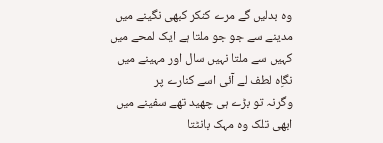وہ بدلیں گے مرے کنکر کبھی نگینے میں
مدینے سے جو جو ملتا ہے ایک لمحے میں
کہیں سے ملتا نہیں سال اور مہینے میں
نگاِہ لطف لے آئی اسے کنارے پر
وگرنہ تو بڑے ہی چھید تھے سفینے میں
ابھی تلک وہ مہک بانٹتا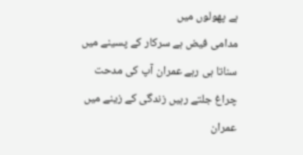ہے پھولوں میں
مدامی فیض ہے سرکار کے پسینے میں
سناتا ہی رہے عمران آپ کی مدحت
چراغ جلتے رہیں زندگی کے زینے میں
عمران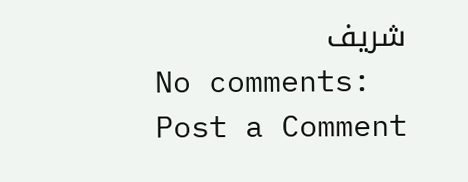شریف
No comments:
Post a Comment